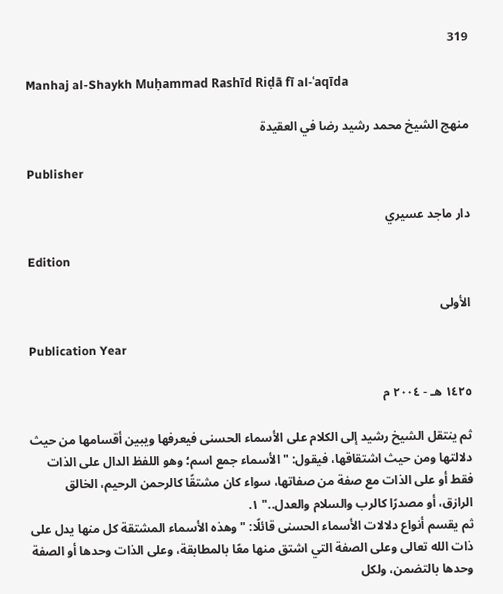319

Manhaj al-Shaykh Muḥammad Rashīd Riḍā fī al-ʿaqīda

منهج الشيخ محمد رشيد رضا في العقيدة

Publisher

دار ماجد عسيري

Edition

الأولى

Publication Year

١٤٢٥ هـ - ٢٠٠٤ م

ثم ينتقل الشيخ رشيد إلى الكلام على الأسماء الحسنى فيعرفها ويبين أقسامها من حيث دلالتها ومن حيث اشتقاقها، فيقول: "الأسماء جمع اسم؛ وهو اللفظ الدال على الذات فقط أو على الذات مع صفة من صفاتها، سواء كان مشتقًا كالرحمن الرحيم، الخالق الرازق، أو مصدرًا كالرب والسلام والعدل.." ١.
ثم يقسم أنواع دلالات الأسماء الحسنى قائلًا: "وهذه الأسماء المشتقة كل منها يدل على ذات الله تعالى وعلى الصفة التي اشتق منها معًا بالمطابقة، وعلى الذات وحدها أو الصفة وحدها بالتضمن، ولكل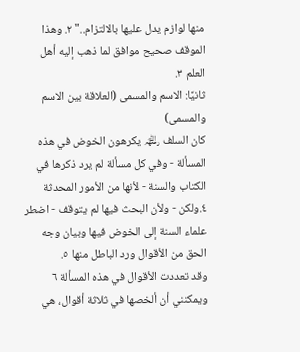منها لوازم يدل عليها بالالتزام.." ٢. وهذا الموقف صحيح موافق لما ذهب إليه أهل العلم ٣.
ثانيًا: الاسم والمسمى (العلاقة بين الاسم والمسمى)
كان السلف ﵏ يكرهون الخوض في هذه المسألة - وفي كل مسألة لم يرد ذكرها في الكتاب والسنة - لأنها من الأمور المحدثة ٤.ولكن - ولأن البحث فيها لم يتوقف - اضطر علماء السنة إلى الخوض فيها وبيان وجه الحق من الأقوال ورد الباطل منها ٥.
وقد تعددت الأقوال في هذه المسألة ٦ ويمكنني أن ألخصها في ثلاثة أقوال، هي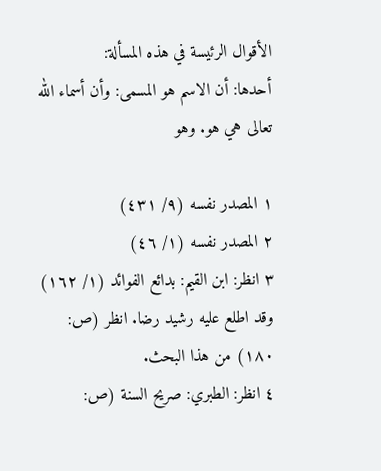الأقوال الرئيسة في هذه المسألة:
أحدها: أن الاسم هو المسمى: وأن أسماء الله تعالى هي هو. وهو

١ المصدر نفسه (٩/ ٤٣١)
٢ المصدر نفسه (١/ ٤٦)
٣ انظر: ابن القيم: بدائع الفوائد (١/ ١٦٢) وقد اطلع عليه رشيد رضا. انظر (ص: ١٨٠) من هذا البحث.
٤ انظر: الطبري: صريح السنة (ص: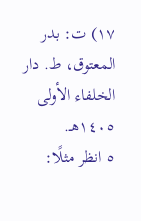١٧) ت: بدر المعتوق، ط. دار الخلفاء الأولى ١٤٠٥هـ.
٥ انظر مثلًا: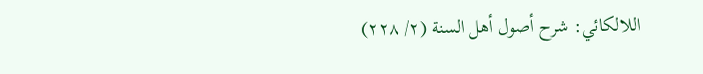اللالكائي: شرح أصول أهل السنة (٢/ ٢٢٨)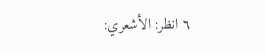٦ انظر: الأشعري: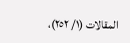المقالات (١/ ٢٥٢)،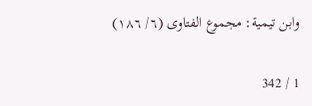وابن تيمية: مجموع الفتاوى (٦/ ١٨٦)

1 / 342